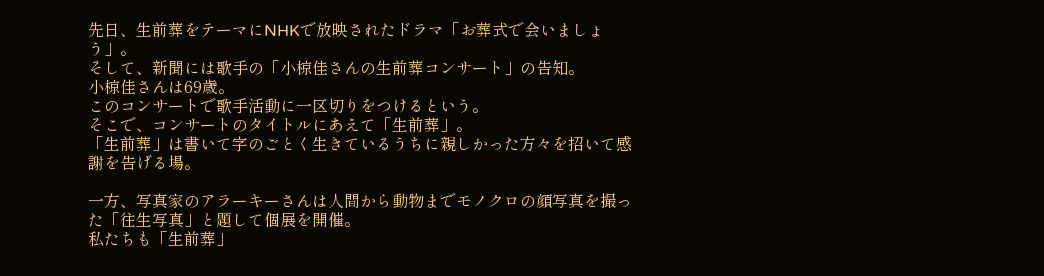先日、生前葬をテーマにNHKで放映されたドラマ「お葬式で会いましょう」。
そして、新聞には歌手の「小椋佳さんの生前葬コンサート」の告知。
小椋佳さんは69歳。
このコンサートで歌手活動に一区切りをつけるという。
そこで、コンサートのタイトルにあえて「生前葬」。
「生前葬」は書いて字のごとく生きているうちに親しかった方々を招いて感謝を告げる場。

一方、写真家のアラーキーさんは人間から動物までモノクロの顔写真を撮った「往生写真」と題して個展を開催。
私たちも「生前葬」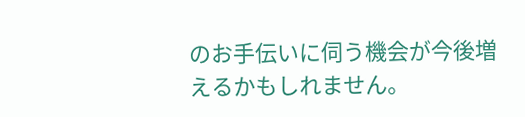のお手伝いに伺う機会が今後増えるかもしれません。